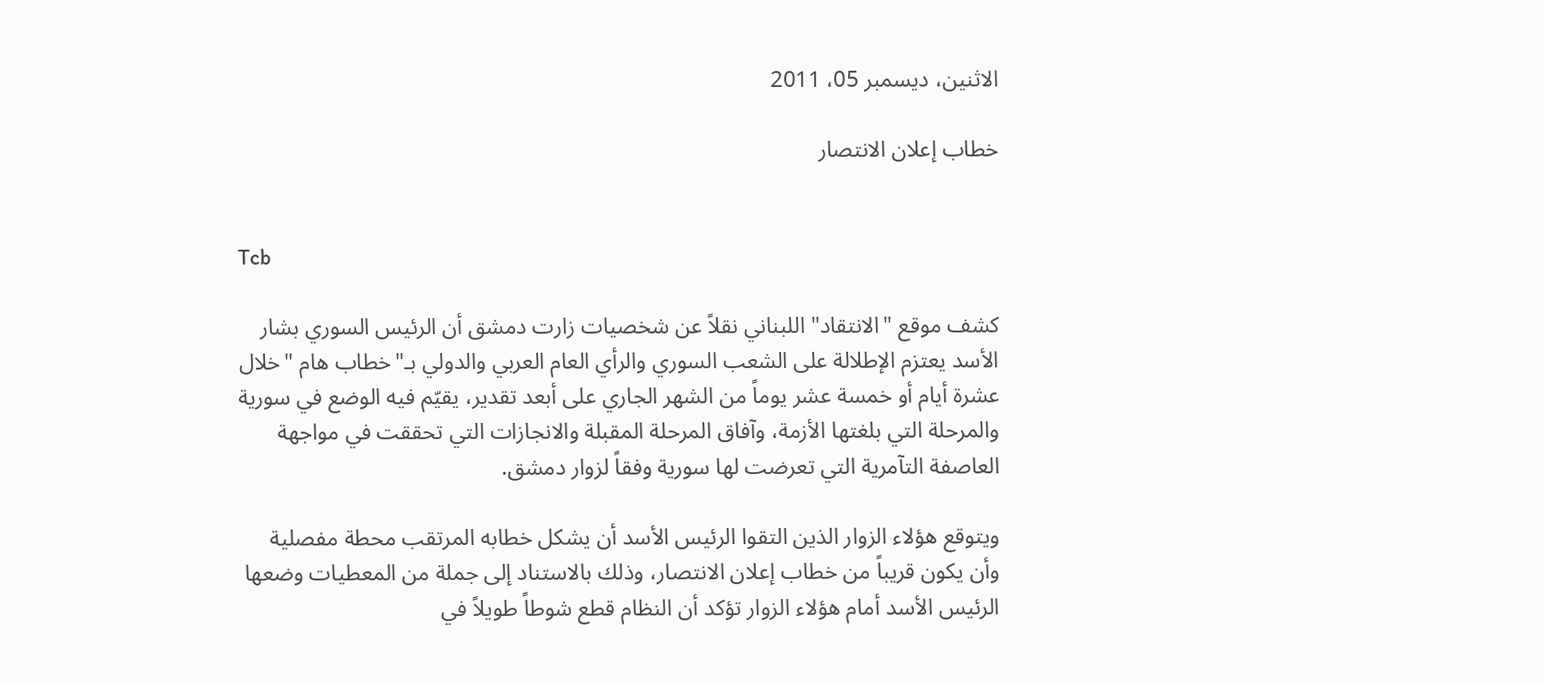الاثنين، ديسمبر 05، 2011

خطاب إعلان الانتصار


Tcb

كشف موقع "الانتقاد" اللبناني نقلاً عن شخصيات زارت دمشق أن الرئيس السوري بشار الأسد يعتزم الإطلالة على الشعب السوري والرأي العام العربي والدولي بـ"خطاب هام "خلال عشرة أيام أو خمسة عشر يوماً من الشهر الجاري على أبعد تقدير، يقيّم فيه الوضع في سورية والمرحلة التي بلغتها الأزمة، وآفاق المرحلة المقبلة والانجازات التي تحققت في مواجهة العاصفة التآمرية التي تعرضت لها سورية وفقاً لزوار دمشق.

ويتوقع هؤلاء الزوار الذين التقوا الرئيس الأسد أن يشكل خطابه المرتقب محطة مفصلية وأن يكون قريباً من خطاب إعلان الانتصار، وذلك بالاستناد إلى جملة من المعطيات وضعها الرئيس الأسد أمام هؤلاء الزوار تؤكد أن النظام قطع شوطاً طويلاً في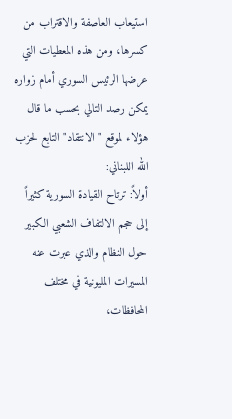استيعاب العاصفة والاقتراب من كسرها، ومن هذه المعطيات التي عرضها الرئيس السوري أمام زواره يمكن رصد التالي بحسب ما قال هؤلاء لموقع "الانتقاد" التابع لحزب الله اللبناني:
أولاً: ترتاح القيادة السورية كثيراً إلى حجم الالتفاف الشعبي الكبير حول النظام والذي عبرت عنه المسيرات المليونية في مختلف المحافظات،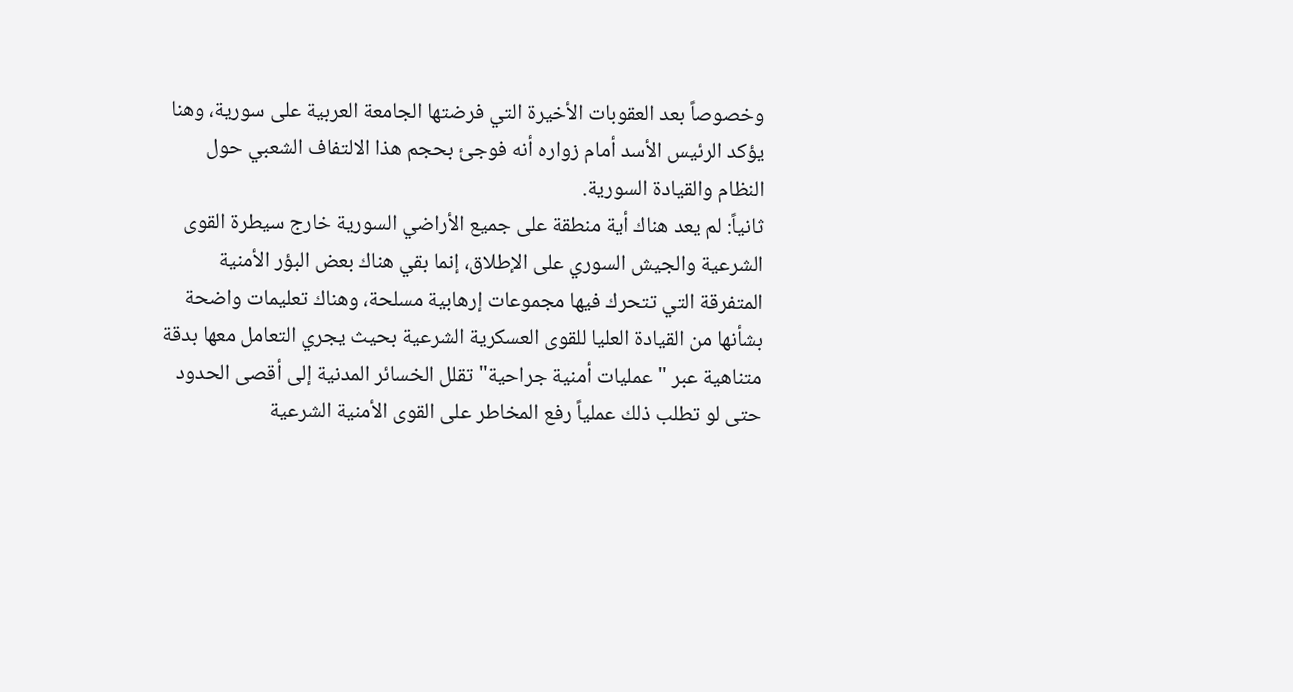وخصوصاً بعد العقوبات الأخيرة التي فرضتها الجامعة العربية على سورية، وهنا يؤكد الرئيس الأسد أمام زواره أنه فوجئ بحجم هذا الالتفاف الشعبي حول النظام والقيادة السورية.
ثانياً: لم يعد هناك أية منطقة على جميع الأراضي السورية خارج سيطرة القوى الشرعية والجيش السوري على الإطلاق، إنما بقي هناك بعض البؤر الأمنية المتفرقة التي تتحرك فيها مجموعات إرهابية مسلحة، وهناك تعليمات واضحة بشأنها من القيادة العليا للقوى العسكرية الشرعية بحيث يجري التعامل معها بدقة متناهية عبر "عمليات أمنية جراحية" تقلل الخسائر المدنية إلى أقصى الحدود حتى لو تطلب ذلك عملياً رفع المخاطر على القوى الأمنية الشرعية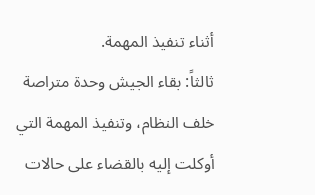أثناء تنفيذ المهمة.
ثالثاً: بقاء الجيش وحدة متراصة خلف النظام، وتنفيذ المهمة التي أوكلت إليه بالقضاء على حالات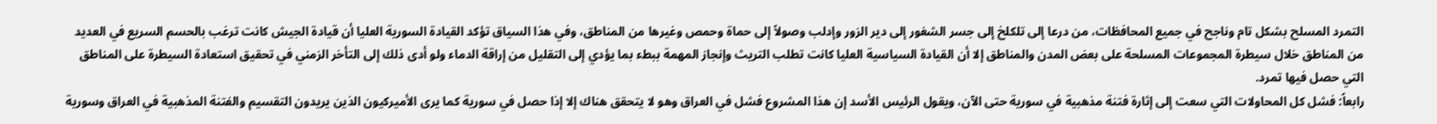التمرد المسلح بشكل تام وناجح في جميع المحافظات، من درعا إلى تلكلخ إلى جسر الشغور إلى دير الزور وإدلب وصولاً إلى حماة وحمص وغيرها من المناطق، وفي هذا السياق تؤكد القيادة السورية العليا أن قيادة الجيش كانت ترغب بالحسم السريع في العديد من المناطق خلال سيطرة المجموعات المسلحة على بعض المدن والمناطق إلا أن القيادة السياسية العليا كانت تطلب التريث وإنجاز المهمة ببطء بما يؤدي إلى التقليل من إراقة الدماء ولو أدى ذلك إلى التأخر الزمني في تحقيق استعادة السيطرة على المناطق التي حصل فيها تمرد.
رابعاً: فشل كل المحاولات التي سعت إلى إثارة فتنة مذهبية في سورية حتى الآن، ويقول الرئيس الأسد إن هذا المشروع فشل في العراق وهو لا يتحقق هناك إلا إذا حصل في سورية كما يرى الأميركيون الذين يريدون التقسيم والفتنة المذهبية في العراق وسورية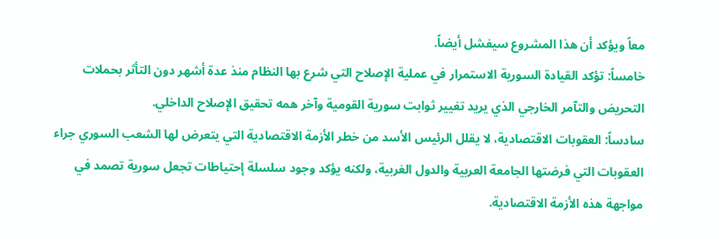معاً ويؤكد أن هذا المشروع سيفشل أيضاً.
خامساً: تؤكد القيادة السورية الاستمرار في عملية الإصلاح التي شرع بها النظام منذ عدة أشهر دون التأثر بحملات التحريض والتآمر الخارجي الذي يريد تغيير ثوابت سورية القومية وآخر همه تحقيق الإصلاح الداخلي.
سادساً: العقوبات الاقتصادية، لا يقلل الرئيس الأسد من خطر الأزمة الاقتصادية التي يتعرض لها الشعب السوري جراء العقوبات التي فرضتها الجامعة العربية والدول الغربية، ولكنه يؤكد وجود سلسلة إحتياطات تجعل سورية تصمد في مواجهة هذه الأزمة الاقتصادية.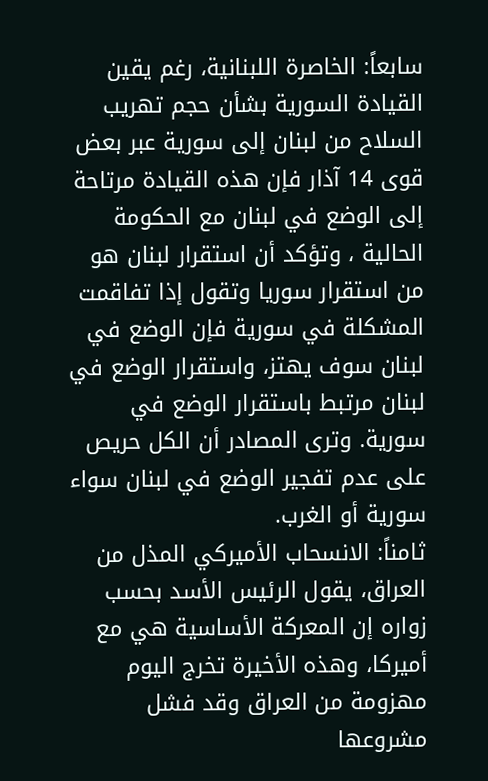سابعاً: الخاصرة اللبنانية، رغم يقين القيادة السورية بشأن حجم تهريب السلاح من لبنان إلى سورية عبر بعض قوى 14 آذار فإن هذه القيادة مرتاحة إلى الوضع في لبنان مع الحكومة الحالية ، وتؤكد أن استقرار لبنان هو من استقرار سوريا وتقول إذا تفاقمت المشكلة في سورية فإن الوضع في لبنان سوف يهتز، واستقرار الوضع في لبنان مرتبط باستقرار الوضع في سورية. وترى المصادر أن الكل حريص على عدم تفجير الوضع في لبنان سواء سورية أو الغرب.
ثامناً: الانسحاب الأميركي المذل من العراق، يقول الرئيس الأسد بحسب زواره إن المعركة الأساسية هي مع أميركا، وهذه الأخيرة تخرج اليوم مهزومة من العراق وقد فشل مشروعها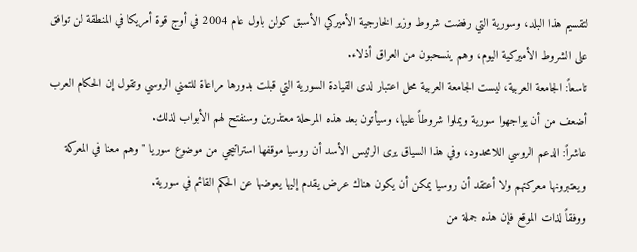لتقسيم هذا البلد، وسورية التي رفضت شروط وزير الخارجية الأميركي الأسبق كولن باول عام 2004 في أوج قوة أمريكا في المنطقة لن توافق على الشروط الأميركية اليوم، وهم ينسحبون من العراق أذلاء.
تاسعاً: الجامعة العربية، ليست الجامعة العربية محل اعتبار لدى القيادة السورية التي قبلت بدورها مراعاة للتمني الروسي وتقول إن الحكام العرب أضعف من أن يواجهوا سورية ويملوا شروطاً عليها، وسيأتون بعد هذه المرحلة معتذرين وسنفتح لهم الأبواب لذلك.
عاشراً: الدعم الروسي اللامحدود، وفي هذا السياق يرى الرئيس الأسد أن روسيا موقفها استراتيجي من موضوع سوريا "وهم معنا في المعركة ويعتبرونها معركتهم ولا أعتقد أن روسيا يمكن أن يكون هناك عرض يقدم إليها يعوضها عن الحكم القائم في سورية.
ووفقاً لذات الموقع فإن هذه جملة من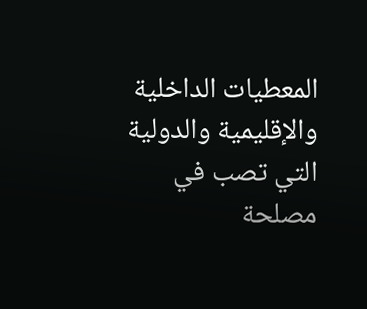المعطيات الداخلية والإقليمية والدولية التي تصب في مصلحة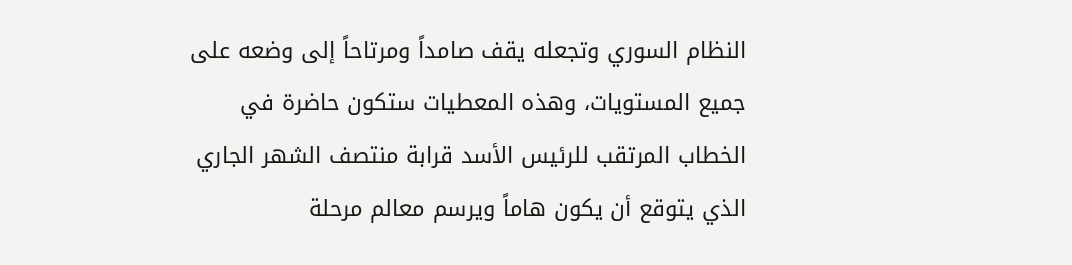النظام السوري وتجعله يقف صامداً ومرتاحاً إلى وضعه على جميع المستويات، وهذه المعطيات ستكون حاضرة في الخطاب المرتقب للرئيس الأسد قرابة منتصف الشهر الجاري الذي يتوقع أن يكون هاماً ويرسم معالم مرحلة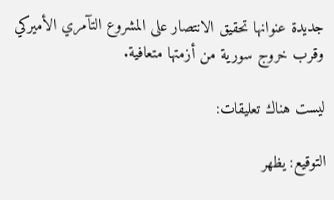جديدة عنوانها تحقيق الانتصار على المشروع التآمري الأميركي وقرب خروج سورية من أزمتها متعافية.

ليست هناك تعليقات:

التوقيع: يظهر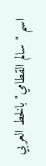اسم "سالم القطامي" بالخط العربي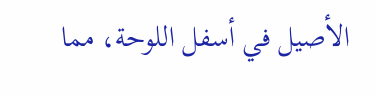الأصيل في أسفل اللوحة، مما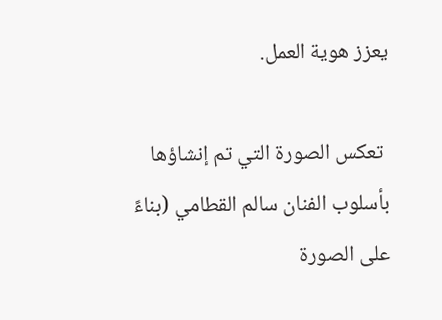يعزز هوية العمل.

 تعكس الصورة التي تم إنشاؤها بأسلوب الفنان سالم القطامي (بناءً على الصورة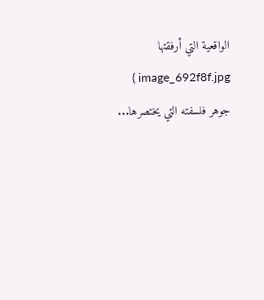الواقعية التي أرفقتها image_692f8f.jpg ) جوهر فلسفته التي يختصرها...